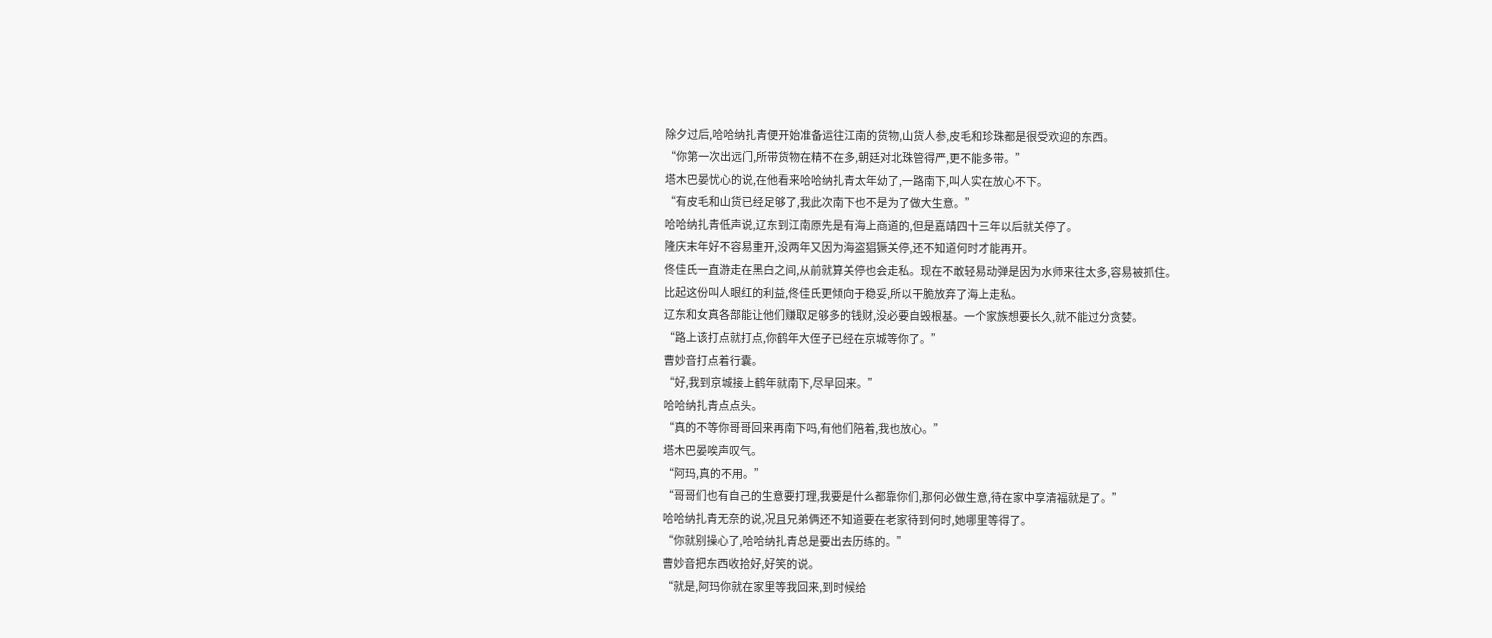除夕过后,哈哈纳扎青便开始准备运往江南的货物,山货人参,皮毛和珍珠都是很受欢迎的东西。
“你第一次出远门,所带货物在精不在多,朝廷对北珠管得严,更不能多带。”
塔木巴晏忧心的说,在他看来哈哈纳扎青太年幼了,一路南下,叫人实在放心不下。
“有皮毛和山货已经足够了,我此次南下也不是为了做大生意。”
哈哈纳扎青低声说,辽东到江南原先是有海上商道的,但是嘉靖四十三年以后就关停了。
隆庆末年好不容易重开,没两年又因为海盗猖獗关停,还不知道何时才能再开。
佟佳氏一直游走在黑白之间,从前就算关停也会走私。现在不敢轻易动弹是因为水师来往太多,容易被抓住。
比起这份叫人眼红的利益,佟佳氏更倾向于稳妥,所以干脆放弃了海上走私。
辽东和女真各部能让他们赚取足够多的钱财,没必要自毁根基。一个家族想要长久,就不能过分贪婪。
“路上该打点就打点,你鹤年大侄子已经在京城等你了。”
曹妙音打点着行囊。
“好,我到京城接上鹤年就南下,尽早回来。”
哈哈纳扎青点点头。
“真的不等你哥哥回来再南下吗,有他们陪着,我也放心。”
塔木巴晏唉声叹气。
“阿玛,真的不用。”
“哥哥们也有自己的生意要打理,我要是什么都靠你们,那何必做生意,待在家中享清福就是了。”
哈哈纳扎青无奈的说,况且兄弟俩还不知道要在老家待到何时,她哪里等得了。
“你就别操心了,哈哈纳扎青总是要出去历练的。”
曹妙音把东西收拾好,好笑的说。
“就是,阿玛你就在家里等我回来,到时候给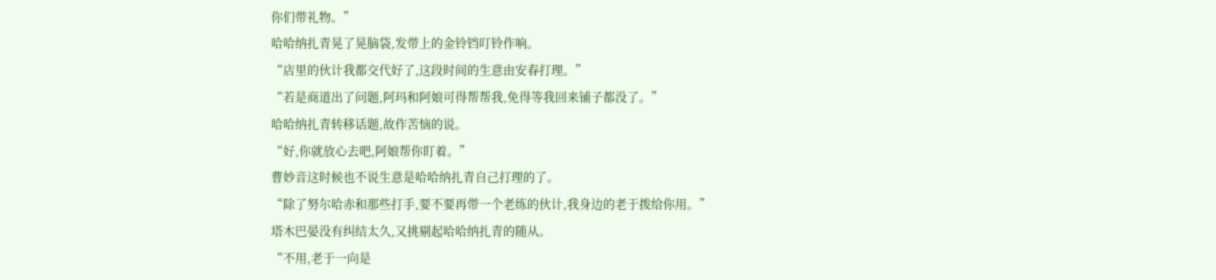你们带礼物。”
哈哈纳扎青晃了晃脑袋,发带上的金铃铛叮铃作响。
“店里的伙计我都交代好了,这段时间的生意由安春打理。”
“若是商道出了问题,阿玛和阿娘可得帮帮我,免得等我回来铺子都没了。”
哈哈纳扎青转移话题,故作苦恼的说。
“好,你就放心去吧,阿娘帮你盯着。”
曹妙音这时候也不说生意是哈哈纳扎青自己打理的了。
“除了努尔哈赤和那些打手,要不要再带一个老练的伙计,我身边的老于拨给你用。”
塔木巴晏没有纠结太久,又挑剔起哈哈纳扎青的随从。
“不用,老于一向是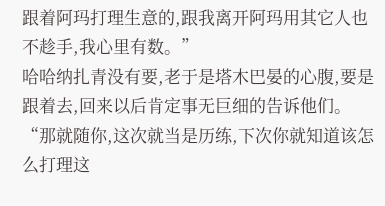跟着阿玛打理生意的,跟我离开阿玛用其它人也不趁手,我心里有数。”
哈哈纳扎青没有要,老于是塔木巴晏的心腹,要是跟着去,回来以后肯定事无巨细的告诉他们。
“那就随你,这次就当是历练,下次你就知道该怎么打理这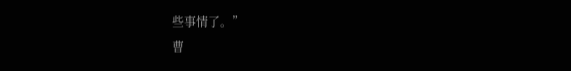些事情了。”
曹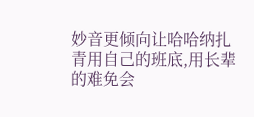妙音更倾向让哈哈纳扎青用自己的班底,用长辈的难免会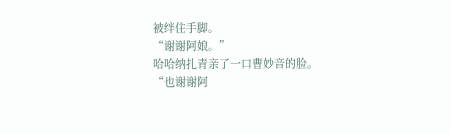被绊住手脚。
“谢谢阿娘。”
哈哈纳扎青亲了一口曹妙音的脸。
“也谢谢阿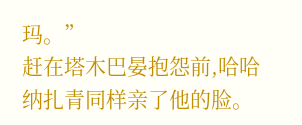玛。”
赶在塔木巴晏抱怨前,哈哈纳扎青同样亲了他的脸。